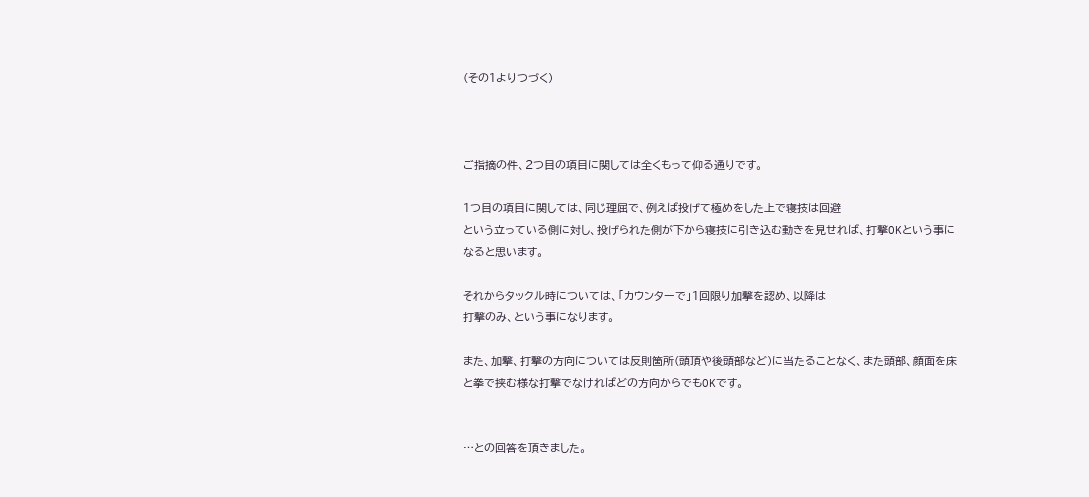(その1よりつづく)



ご指摘の件、2つ目の項目に関しては全くもって仰る通りです。

1つ目の項目に関しては、同じ理屈で、例えば投げて極めをした上で寝技は回避
という立っている側に対し、投げられた側が下から寝技に引き込む動きを見せれば、打撃OKという事になると思います。

それからタックル時については、「カウンターで」1回限り加撃を認め、以降は
打撃のみ、という事になります。

また、加撃、打撃の方向については反則箇所(頭頂や後頭部など)に当たることなく、また頭部、顔面を床と拳で挟む様な打撃でなければどの方向からでもOKです。


…との回答を頂きました。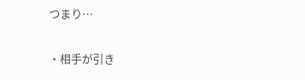つまり…

・相手が引き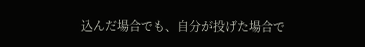込んだ場合でも、自分が投げた場合で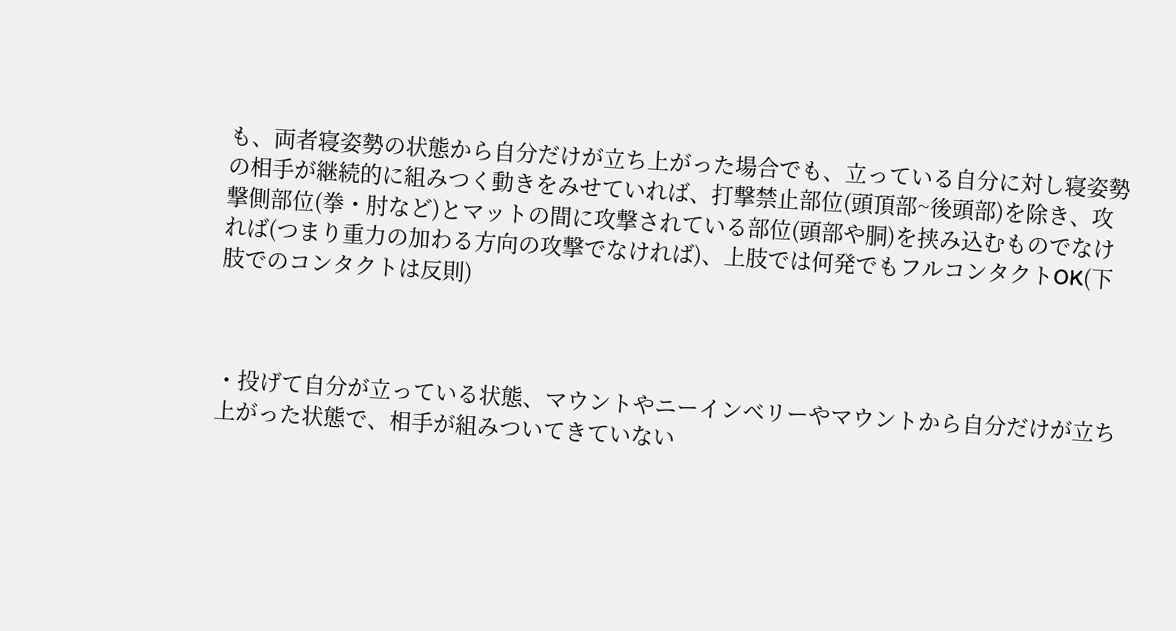も、両者寝姿勢の状態から自分だけが立ち上がった場合でも、立っている自分に対し寝姿勢の相手が継続的に組みつく動きをみせていれば、打撃禁止部位(頭頂部~後頭部)を除き、攻撃側部位(拳・肘など)とマットの間に攻撃されている部位(頭部や胴)を挟み込むものでなければ(つまり重力の加わる方向の攻撃でなければ)、上肢では何発でもフルコンタクトOK(下肢でのコンタクトは反則)



・投げて自分が立っている状態、マウントやニーインベリーやマウントから自分だけが立ち上がった状態で、相手が組みついてきていない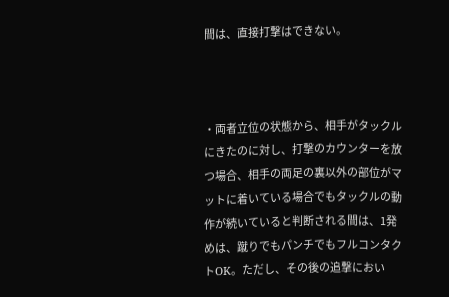間は、直接打撃はできない。



・両者立位の状態から、相手がタックルにきたのに対し、打撃のカウンターを放つ場合、相手の両足の裏以外の部位がマットに着いている場合でもタックルの動作が続いていると判断される間は、1発めは、蹴りでもパンチでもフルコンタクトOK。ただし、その後の追撃におい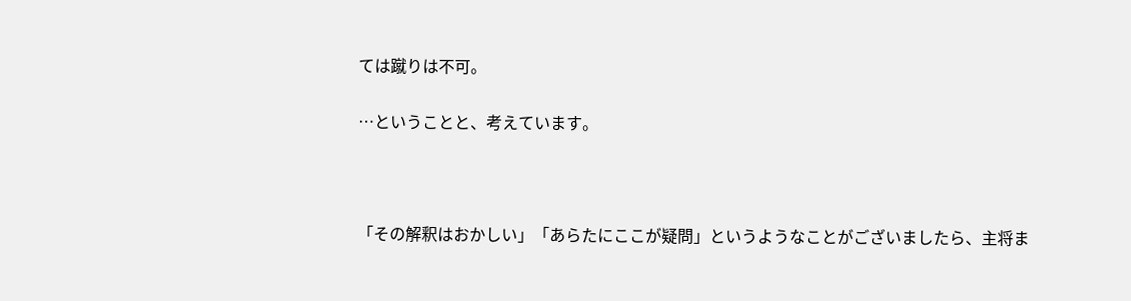ては蹴りは不可。

…ということと、考えています。



「その解釈はおかしい」「あらたにここが疑問」というようなことがございましたら、主将ま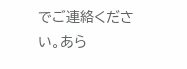でご連絡ください。あら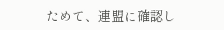ためて、連盟に確認し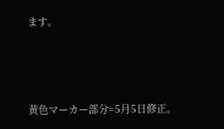ます。



黄色マーカー部分=5月5日修正。